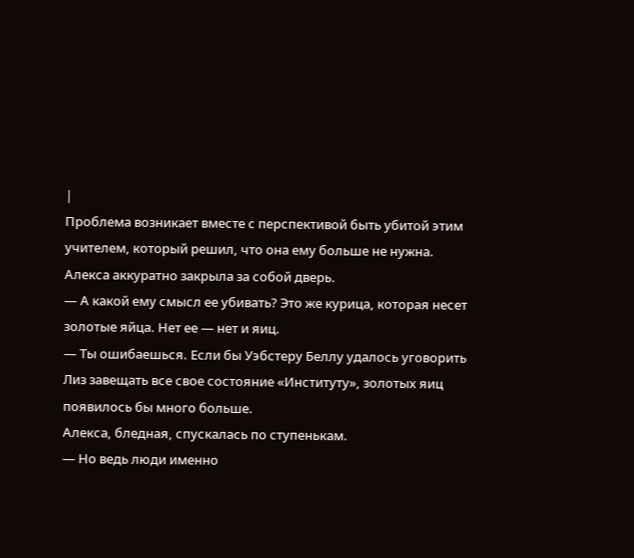|
Проблема возникает вместе с перспективой быть убитой этим учителем, который решил, что она ему больше не нужна.
Алекса аккуратно закрыла за собой дверь.
— А какой ему смысл ее убивать? Это же курица, которая несет золотые яйца. Нет ее — нет и яиц.
— Ты ошибаешься. Если бы Уэбстеру Беллу удалось уговорить Лиз завещать все свое состояние «Институту», золотых яиц появилось бы много больше.
Алекса, бледная, спускалась по ступенькам.
— Но ведь люди именно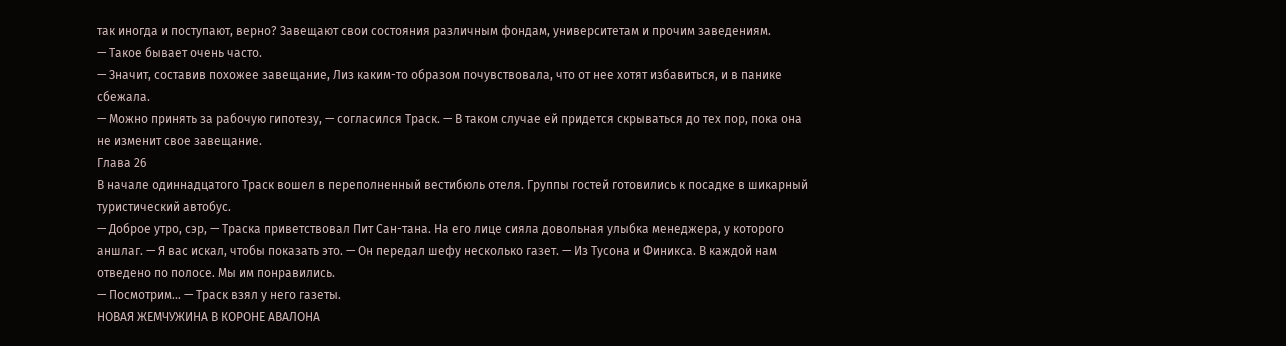так иногда и поступают, верно? Завещают свои состояния различным фондам, университетам и прочим заведениям.
— Такое бывает очень часто.
— Значит, составив похожее завещание, Лиз каким-то образом почувствовала, что от нее хотят избавиться, и в панике сбежала.
— Можно принять за рабочую гипотезу, — согласился Траск. — В таком случае ей придется скрываться до тех пор, пока она не изменит свое завещание.
Глава 26
В начале одиннадцатого Траск вошел в переполненный вестибюль отеля. Группы гостей готовились к посадке в шикарный туристический автобус.
— Доброе утро, сэр, — Траска приветствовал Пит Сан-тана. На его лице сияла довольная улыбка менеджера, у которого аншлаг. — Я вас искал, чтобы показать это. — Он передал шефу несколько газет. — Из Тусона и Финикса. В каждой нам отведено по полосе. Мы им понравились.
— Посмотрим… — Траск взял у него газеты.
НОВАЯ ЖЕМЧУЖИНА В КОРОНЕ АВАЛОНА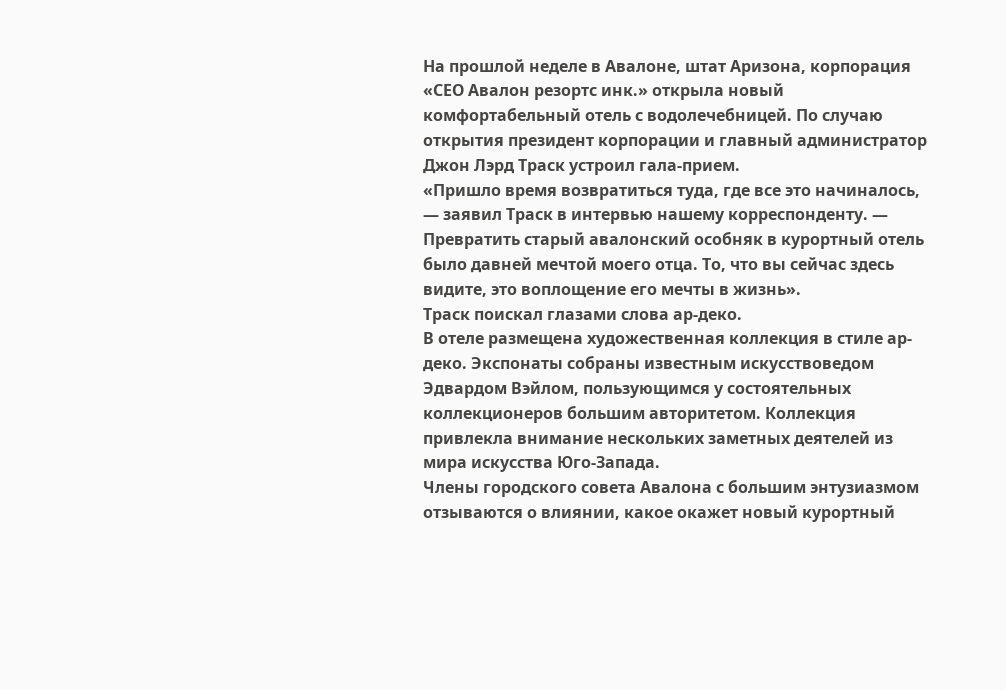На прошлой неделе в Авалоне, штат Аризона, корпорация «СЕО Авалон резортс инк.» открыла новый комфортабельный отель с водолечебницей. По случаю открытия президент корпорации и главный администратор Джон Лэрд Траск устроил гала-прием.
«Пришло время возвратиться туда, где все это начиналось, — заявил Траск в интервью нашему корреспонденту. — Превратить старый авалонский особняк в курортный отель было давней мечтой моего отца. То, что вы сейчас здесь видите, это воплощение его мечты в жизнь».
Траск поискал глазами слова ар-деко.
В отеле размещена художественная коллекция в стиле ар-деко. Экспонаты собраны известным искусствоведом Эдвардом Вэйлом, пользующимся у состоятельных коллекционеров большим авторитетом. Коллекция привлекла внимание нескольких заметных деятелей из мира искусства Юго-Запада.
Члены городского совета Авалона с большим энтузиазмом отзываются о влиянии, какое окажет новый курортный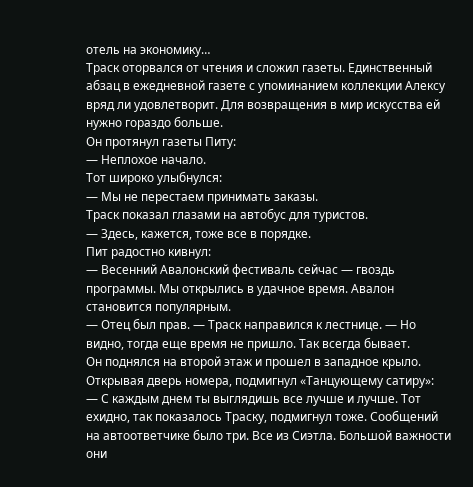отель на экономику…
Траск оторвался от чтения и сложил газеты. Единственный абзац в ежедневной газете с упоминанием коллекции Алексу вряд ли удовлетворит. Для возвращения в мир искусства ей нужно гораздо больше.
Он протянул газеты Питу:
— Неплохое начало.
Тот широко улыбнулся:
— Мы не перестаем принимать заказы.
Траск показал глазами на автобус для туристов.
— Здесь, кажется, тоже все в порядке.
Пит радостно кивнул:
— Весенний Авалонский фестиваль сейчас — гвоздь программы. Мы открылись в удачное время. Авалон становится популярным.
— Отец был прав. — Траск направился к лестнице. — Но видно, тогда еще время не пришло. Так всегда бывает.
Он поднялся на второй этаж и прошел в западное крыло. Открывая дверь номера, подмигнул «Танцующему сатиру»:
— С каждым днем ты выглядишь все лучше и лучше. Тот ехидно, так показалось Траску, подмигнул тоже. Сообщений на автоответчике было три. Все из Сиэтла. Большой важности они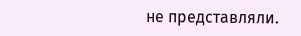не представляли.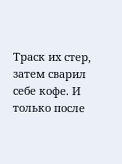Траск их стер, затем сварил себе кофе. И только после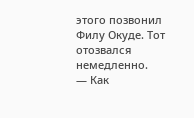этого позвонил Филу Окуде. Тот отозвался немедленно.
— Как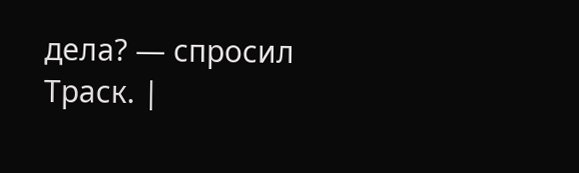дела? — спросил Траск. |